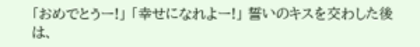「おめでとうー!」 「幸せになれよー!」 誓いのキスを交わした後は、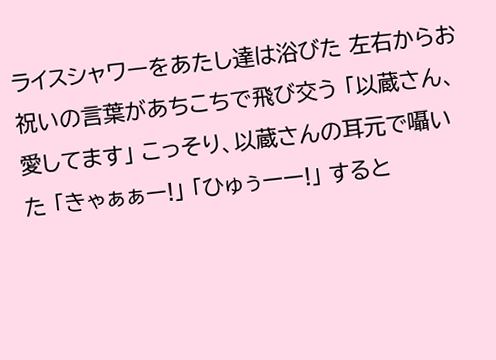ライスシャワーをあたし達は浴びた 左右からお祝いの言葉があちこちで飛び交う 「以蔵さん、愛してます」 こっそり、以蔵さんの耳元で囁いた 「きゃぁぁー!」 「ひゅぅーー!」 すると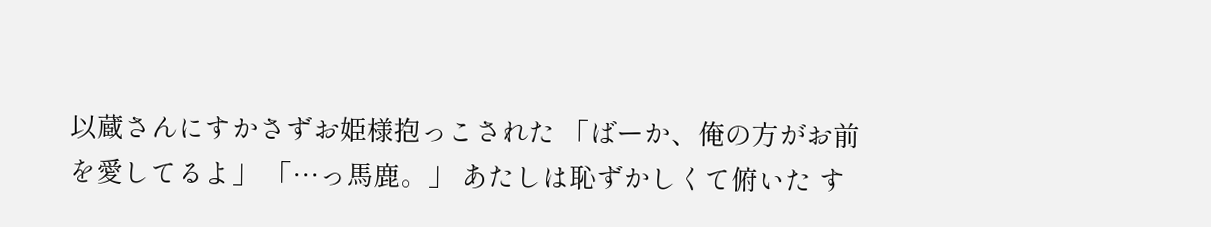以蔵さんにすかさずお姫様抱っこされた 「ばーか、俺の方がお前を愛してるよ」 「…っ馬鹿。」 あたしは恥ずかしくて俯いた す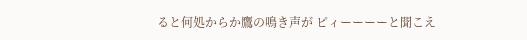ると何処からか鷹の鳴き声が ピィーーーーと聞こえ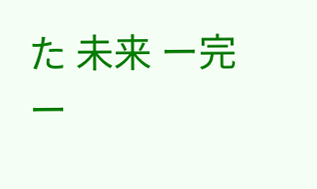た 未来 ー完ー